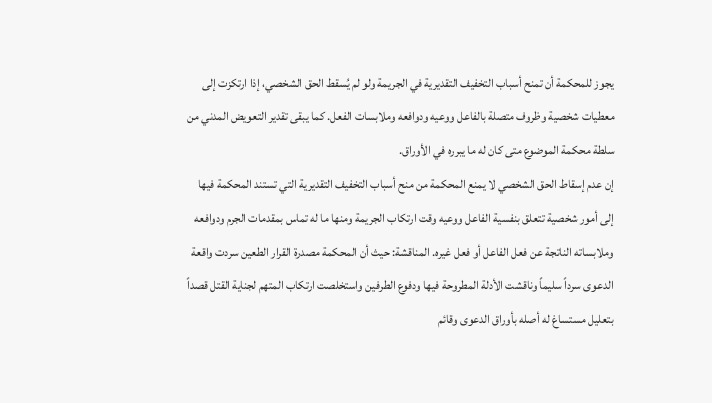يجوز للمحكمة أن تمنح أسباب التخفيف التقديرية في الجريمة ولو لم يُسقط الحق الشخصي، إذا ارتكزت إلى معطيات شخصية وظروف متصلة بالفاعل ووعيه ودوافعه وملابسات الفعل. كما يبقى تقدير التعويض المدني من سلطة محكمة الموضوع متى كان له ما يبرره في الأوراق.
إن عدم إسقاط الحق الشخصي لا يمنع المحكمة من منح أسباب التخفيف التقديرية التي تستند المحكمة فيها إلى أمور شخصية تتعلق بنفسية الفاعل ووعيه وقت ارتكاب الجريمة ومنها ما له تماس بمقدمات الجرم ودوافعه وملابساته الناتجة عن فعل الفاعل أو فعل غيره. المناقشة: حيث أن المحكمة مصدرة القرار الطعين سردت واقعة الدعوى سرداً سليماً وناقشت الأدلة المطروحة فيها ودفوع الطرفين واستخلصت ارتكاب المتهم لجناية القتل قصداً بتعليل مستساغ له أصله بأوراق الدعوى وقائم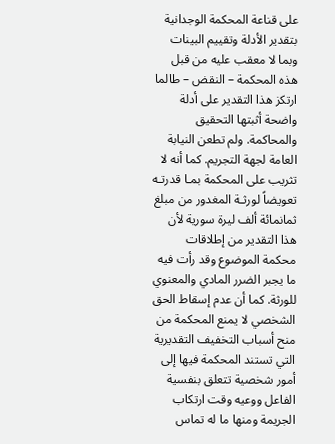على قناعة المحكمة الوجدانية بتقدير الأدلة وتقييم البينات وبما لا معقب عليه من قبل هذه المحكمة – النقض – طالما ارتكز هذا التقدير على أدلة واضحة أثبتها التحقيق والمحاكمة. ولم تطعن النيابة العامة لجهة التجريم. كما أنه لا تثريب على المحكمة بمـا قدرتـه تعويضاً لورثـة المغدور من مبلغ ثمانمائة ألف ليرة سورية لأن هذا التقدير من إطلاقات محكمة الموضوع وقد رأت فيه ما يجبر الضرر المادي والمعنوي للورثة. كما أن عدم إسقاط الحق الشخصي لا يمنع المحكمة من منح أسباب التخفيف التقديرية التي تستند المحكمة فيها إلى أمور شخصية تتعلق بنفسية الفاعل ووعيه وقت ارتكاب الجريمة ومنها ما له تماس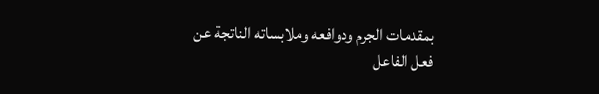بمقدمات الجرم ودوافعه وملابساته الناتجة عن فعل الفاعل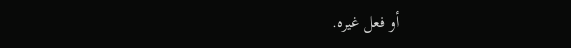أو فعل غيره.